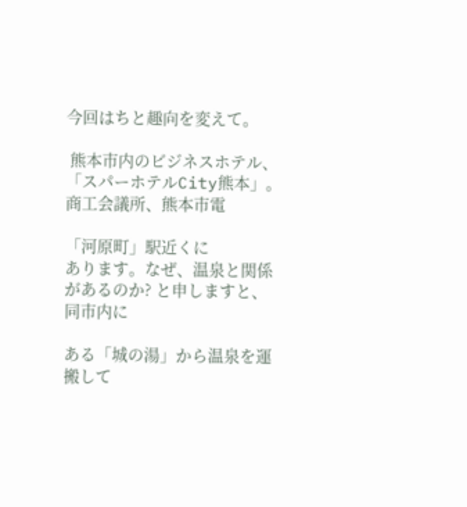今回はちと趣向を変えて。

 熊本市内のビジネスホテル、
「スパーホテルCity熊本」。商工会議所、熊本市電

「河原町」駅近くに
あります。なぜ、温泉と関係があるのか? と申しますと、同市内に

ある「城の湯」から温泉を運搬して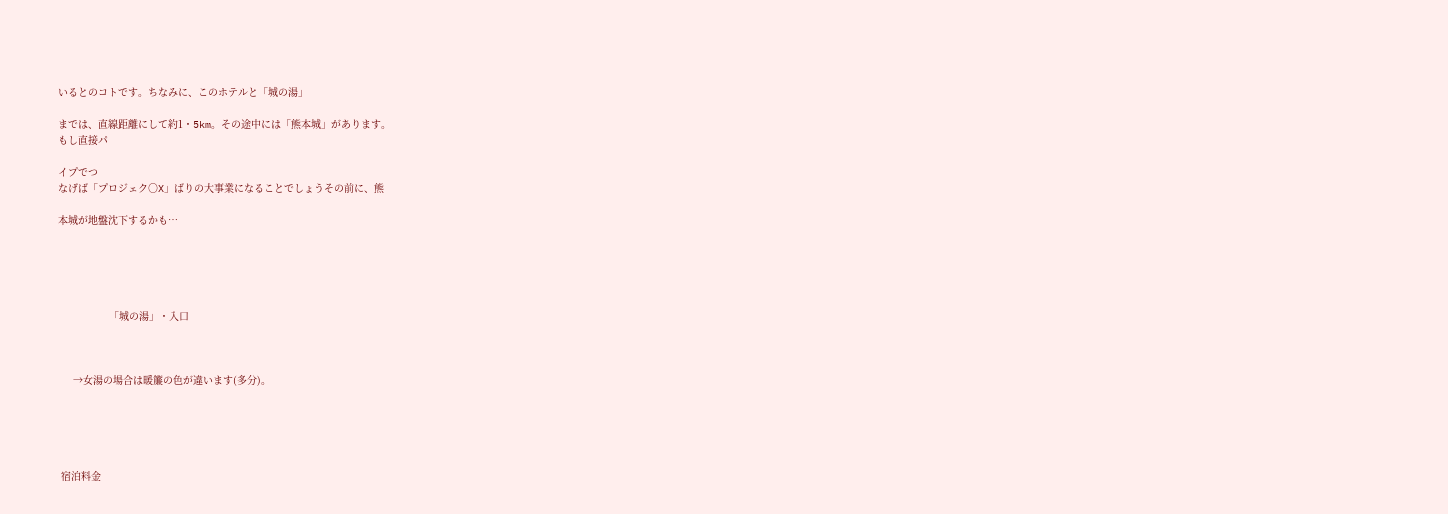いるとのコトです。ちなみに、このホテルと「城の湯」

までは、直線距離にして約1・5km。その途中には「熊本城」があります。
もし直接パ

イプでつ
なげば「プロジェク○X」ばりの大事業になることでしょうその前に、熊

本城が地盤沈下するかも…





                 「城の湯」・入口



     →女湯の場合は暖簾の色が違います(多分)。





 宿泊料金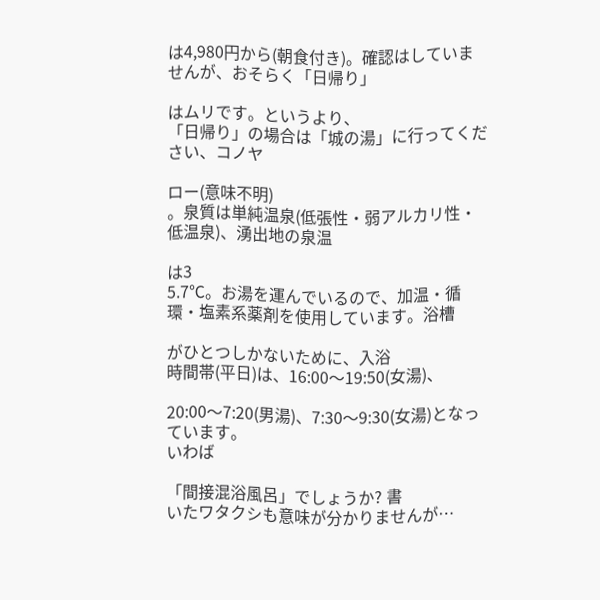は4,980円から(朝食付き)。確認はしていませんが、おそらく「日帰り」

はムリです。というより、
「日帰り」の場合は「城の湯」に行ってください、コノヤ

ロー(意味不明)
。泉質は単純温泉(低張性・弱アルカリ性・低温泉)、湧出地の泉温

は3
5.7℃。お湯を運んでいるので、加温・循環・塩素系薬剤を使用しています。浴槽

がひとつしかないために、入浴
時間帯(平日)は、16:00〜19:50(女湯)、

20:00〜7:20(男湯)、7:30〜9:30(女湯)となっています。
いわば

「間接混浴風呂」でしょうか? 書
いたワタクシも意味が分かりませんが…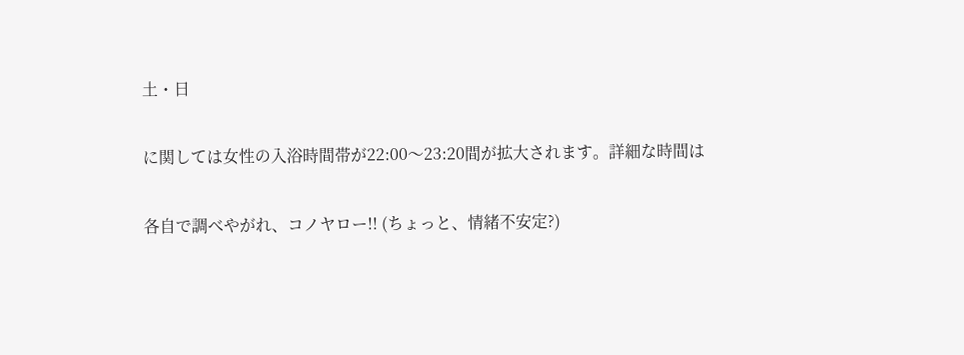土・日

に関しては女性の入浴時間帯が22:00〜23:20間が拡大されます。詳細な時間は

各自で調べやがれ、コノヤロー!! (ちょっと、情緒不安定?)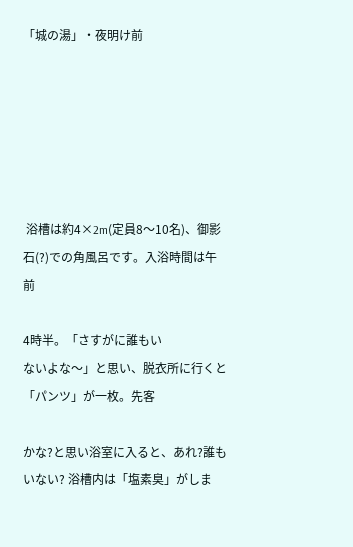「城の湯」・夜明け前






 浴槽は約4×2m(定員8〜10名)、御影石(?)での角風呂です。入浴時間は午前

4時半。「さすがに誰もい
ないよな〜」と思い、脱衣所に行くと「パンツ」が一枚。先客

かな?と思い浴室に入ると、あれ?誰もいない? 浴槽内は「塩素臭」がしま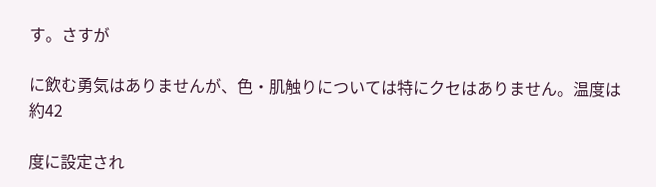す。さすが

に飲む勇気はありませんが、色・肌触りについては特にクセはありません。温度は約42

度に設定され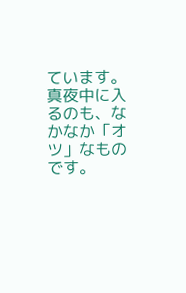ています。真夜中に入るのも、なかなか「オツ」なものです。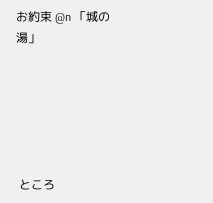お約束 @n 「城の湯」






 ところ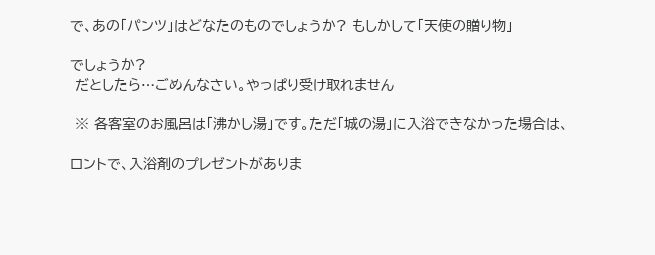で、あの「パンツ」はどなたのものでしょうか? もしかして「天使の贈り物」

でしょうか?
 だとしたら…ごめんなさい。やっぱり受け取れません

 ※ 各客室のお風呂は「沸かし湯」です。ただ「城の湯」に入浴できなかった場合は、

ロントで、入浴剤のプレゼントがありま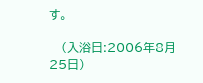す。

   (入浴日:2006年8月25日)